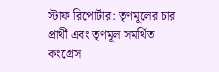স্টাফ রিপোর্টার: তৃণমূলের চার প্রার্থী এবং তৃণমূল সমর্থিত কংগ্রেস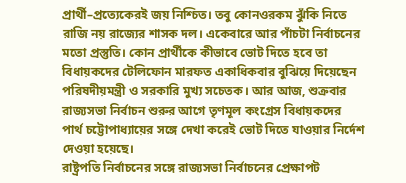প্রার্থী–প্রত্যেকেরই জয় নিশ্চিত। তবু কোনওরকম ঝুঁকি নিতে রাজি নয় রাজ্যের শাসক দল। একেবারে আর পাঁচটা নির্বাচনের মতো প্রস্তুতি। কোন প্রার্থীকে কীভাবে ভোট দিতে হবে তা বিধায়কদের টেলিফোন মারফত একাধিকবার বুঝিয়ে দিয়েছেন পরিষদীয়মন্ত্রী ও সরকারি মুখ্য সচেতক। আর আজ, শুক্রবার রাজ্যসভা নির্বাচন শুরুর আগে তৃণমূল কংগ্রেস বিধায়কদের পার্থ চট্টোপাধ্যায়ের সঙ্গে দেখা করেই ভোট দিতে যাওয়ার নির্দেশ দেওয়া হয়েছে।
রাষ্ট্রপতি নির্বাচনের সঙ্গে রাজ্যসভা নির্বাচনের প্রেক্ষাপট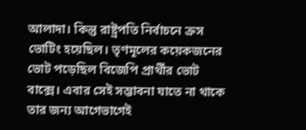আলাদা। কিন্তু রাষ্ট্রপতি নির্বাচনে ক্রস ভোটিং হয়েছিল। তৃণমূলের কয়েকজনের ভোট পড়েছিল বিজেপি প্রার্থীর ভোট বাক্সে। এবার সেই সম্ভাবনা যাতে না থাকে তার জন্য আগেভাগেই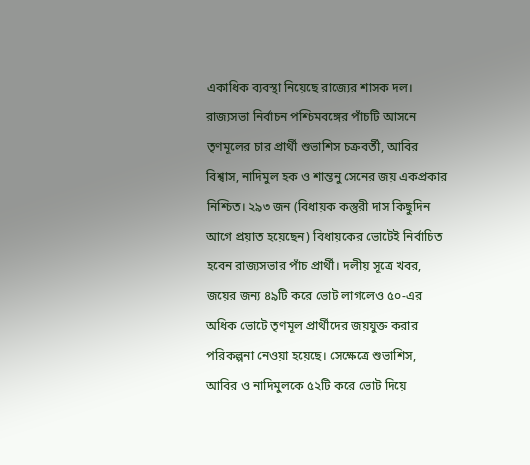একাধিক ব্যবস্থা নিয়েছে রাজ্যের শাসক দল। রাজ্যসভা নির্বাচন পশ্চিমবঙ্গের পাঁচটি আসনে তৃণমূলের চার প্রার্থী শুভাশিস চক্রবর্তী, আবির বিশ্বাস, নাদিমুল হক ও শান্তনু সেনের জয় একপ্রকার নিশ্চিত। ২৯৩ জন (বিধায়ক কস্তুরী দাস কিছুদিন আগে প্রয়াত হয়েছেন) বিধায়কের ভোটেই নির্বাচিত হবেন রাজ্যসভার পাঁচ প্রার্থী। দলীয় সূত্রে খবর, জয়ের জন্য ৪৯টি করে ভোট লাগলেও ৫০-এর অধিক ভোটে তৃণমূল প্রার্থীদের জয়যুক্ত করার পরিকল্পনা নেওয়া হয়েছে। সেক্ষেত্রে শুভাশিস, আবির ও নাদিমুলকে ৫২টি করে ভোট দিয়ে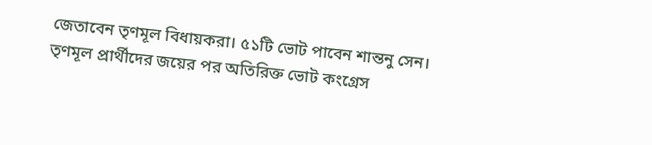জেতাবেন তৃণমূল বিধায়করা। ৫১টি ভোট পাবেন শান্তনু সেন। তৃণমূল প্রার্থীদের জয়ের পর অতিরিক্ত ভোট কংগ্রেস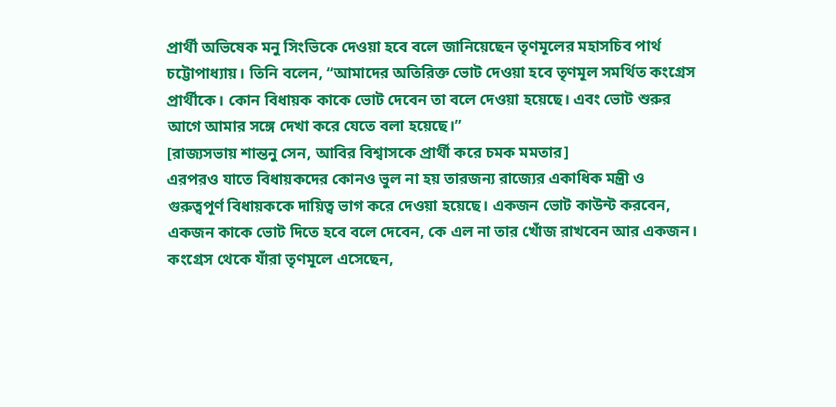প্রার্থী অভিষেক মনু সিংভিকে দেওয়া হবে বলে জানিয়েছেন তৃণমূলের মহাসচিব পার্থ চট্টোপাধ্যায়। তিনি বলেন, “আমাদের অতিরিক্ত ভোট দেওয়া হবে তৃণমূল সমর্থিত কংগ্রেস প্রার্থীকে। কোন বিধায়ক কাকে ভোট দেবেন তা বলে দেওয়া হয়েছে। এবং ভোট শুরুর আগে আমার সঙ্গে দেখা করে যেতে বলা হয়েছে।”
[রাজ্যসভায় শান্তনু সেন, আবির বিশ্বাসকে প্রার্থী করে চমক মমতার]
এরপরও যাতে বিধায়কদের কোনও ভুল না হয় তারজন্য রাজ্যের একাধিক মন্ত্রী ও গুরুত্বপূর্ণ বিধায়ককে দায়িত্ব ভাগ করে দেওয়া হয়েছে। একজন ভোট কাউন্ট করবেন, একজন কাকে ভোট দিতে হবে বলে দেবেন, কে এল না তার খোঁজ রাখবেন আর একজন। কংগ্রেস থেকে যাঁরা তৃণমূলে এসেছেন,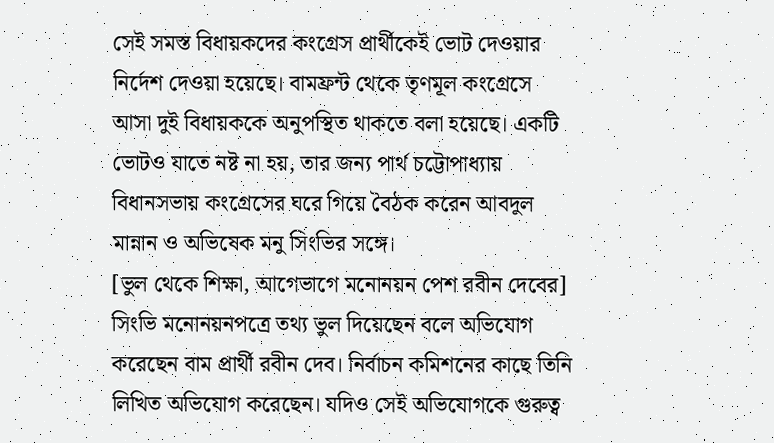সেই সমস্ত বিধায়কদের কংগ্রেস প্রার্থীকেই ভোট দেওয়ার নির্দেশ দেওয়া হয়েছে। বামফ্রন্ট থেকে তৃণমূল কংগ্রেসে আসা দুই বিধায়ককে অনুপস্থিত থাকতে বলা হয়েছে। একটি ভোটও যাতে নষ্ট না হয়, তার জন্য পার্থ চট্টোপাধ্যায় বিধানসভায় কংগ্রেসের ঘরে গিয়ে বৈঠক করেন আবদুল মান্নান ও অভিষেক মনু সিংভির সঙ্গে।
[ভুল থেকে শিক্ষা, আগেভাগে মনোনয়ন পেশ রবীন দেবের]
সিংভি মনোনয়নপত্রে তথ্য ভুল দিয়েছেন বলে অভিযোগ করেছেন বাম প্রার্থী রবীন দেব। নির্বাচন কমিশনের কাছে তিনি লিখিত অভিযোগ করেছেন। যদিও সেই অভিযোগকে গুরুত্ব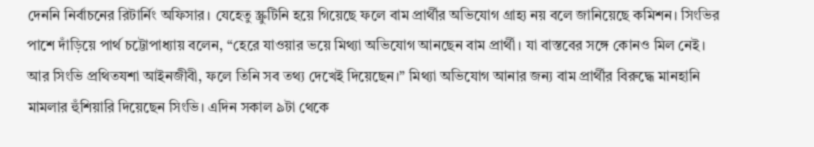দেননি নির্বাচনের রিটার্নিং অফিসার। যেহেতু স্ক্রুটিনি হয়ে গিয়েছে ফলে বাম প্রার্থীর অভিযোগ গ্রাহ্য নয় বলে জানিয়েছে কমিশন। সিংভির পাশে দাঁড়িয়ে পার্থ চট্টোপাধ্যায় বলেন, “হেরে যাওয়ার ভয়ে মিথ্যা অভিযোগ আনছেন বাম প্রার্থী। যা বাস্তবের সঙ্গে কোনও মিল নেই। আর সিংভি প্রথিতযশা আইনজীবী, ফলে তিনি সব তথ্য দেখেই দিয়েছেন।” মিথ্যা অভিযোগ আনার জন্য বাম প্রার্থীর বিরুদ্ধে মানহানি মামলার হুঁশিয়ারি দিয়েছেন সিংভি। এদিন সকাল ৯টা থেকে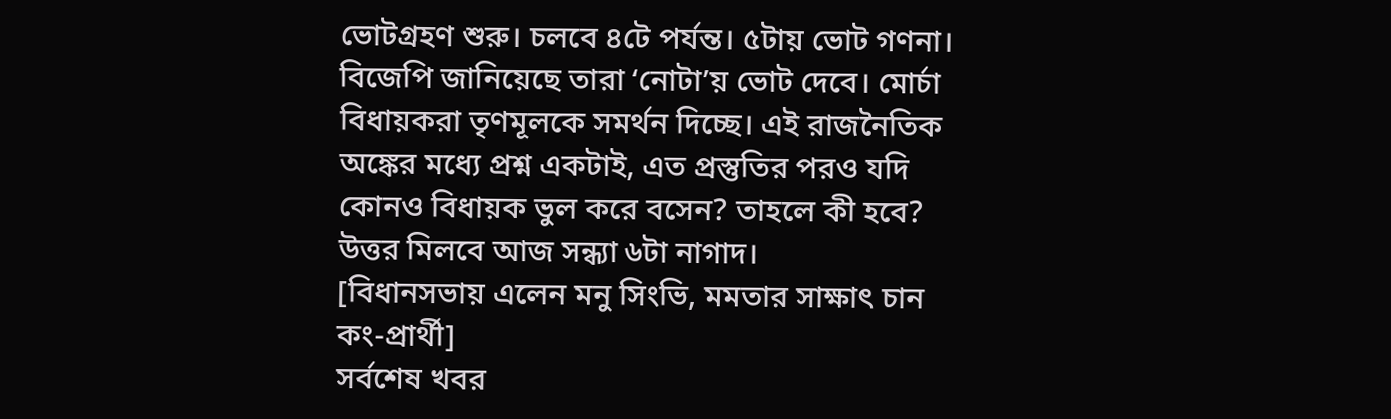ভোটগ্রহণ শুরু। চলবে ৪টে পর্যন্ত। ৫টায় ভোট গণনা। বিজেপি জানিয়েছে তারা ‘নোটা’য় ভোট দেবে। মোর্চা বিধায়করা তৃণমূলকে সমর্থন দিচ্ছে। এই রাজনৈতিক অঙ্কের মধ্যে প্রশ্ন একটাই, এত প্রস্তুতির পরও যদি কোনও বিধায়ক ভুল করে বসেন? তাহলে কী হবে? উত্তর মিলবে আজ সন্ধ্যা ৬টা নাগাদ।
[বিধানসভায় এলেন মনু সিংভি, মমতার সাক্ষাৎ চান কং-প্রার্থী]
সর্বশেষ খবর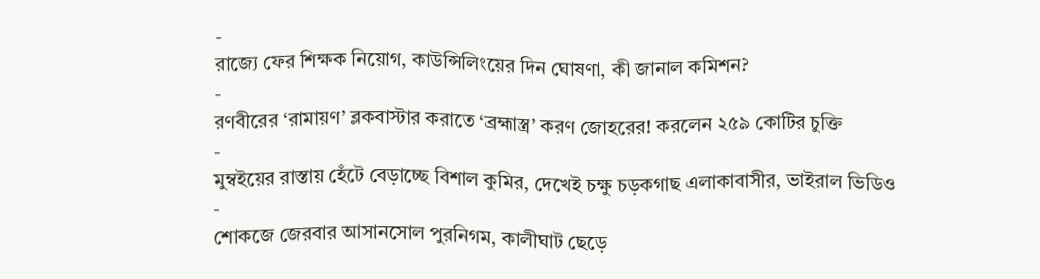-
রাজ্যে ফের শিক্ষক নিয়োগ, কাউন্সিলিংয়ের দিন ঘোষণা, কী জানাল কমিশন?
-
রণবীরের ‘রামায়ণ’ ব্লকবাস্টার করাতে ‘ব্রহ্মাস্ত্র’ করণ জোহরের! করলেন ২৫৯ কোটির চুক্তি
-
মুম্বইয়ের রাস্তায় হেঁটে বেড়াচ্ছে বিশাল কুমির, দেখেই চক্ষু চড়কগাছ এলাকাবাসীর, ভাইরাল ভিডিও
-
শোকজে জেরবার আসানসোল পুরনিগম, কালীঘাট ছেড়ে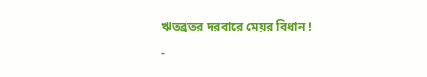ঋতব্রতর দরবারে মেয়র বিধান !
-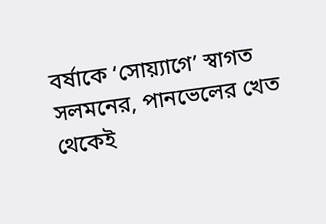বর্ষাকে ‘সোয়্যাগে’ স্বাগত সলমনের, পানভেলের খেত থেকেই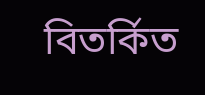বিতর্কিত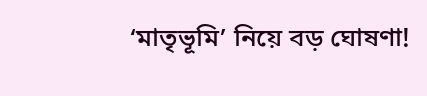‘মাতৃভূমি’ নিয়ে বড় ঘোষণা!